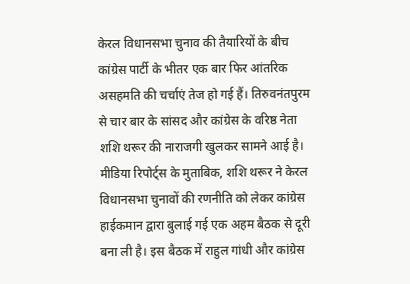केरल विधानसभा चुनाव की तैयारियों के बीच कांग्रेस पार्टी के भीतर एक बार फिर आंतरिक असहमति की चर्चाएं तेज हो गई हैं। तिरुवनंतपुरम से चार बार के सांसद और कांग्रेस के वरिष्ठ नेता शशि थरूर की नाराजगी खुलकर सामने आई है। मीडिया रिपोर्ट्स के मुताबिक, शशि थरूर ने केरल विधानसभा चुनावों की रणनीति को लेकर कांग्रेस हाईकमान द्वारा बुलाई गई एक अहम बैठक से दूरी बना ली है। इस बैठक में राहुल गांधी और कांग्रेस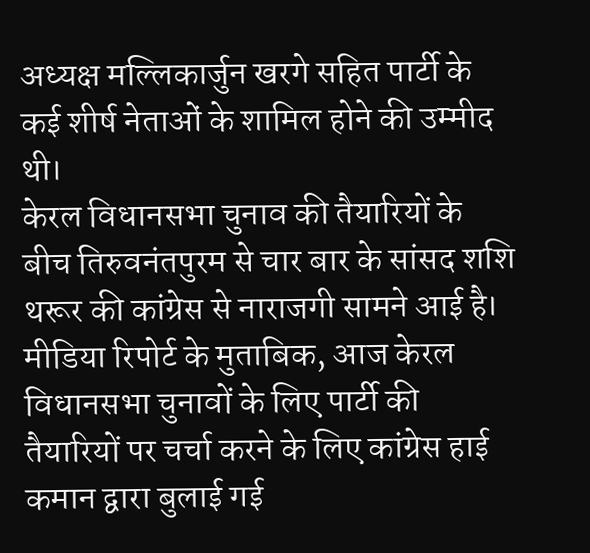अध्यक्ष मल्लिकार्जुन खरगे सहित पार्टी के कई शीर्ष नेताओं के शामिल होने की उम्मीद थी।
केरल विधानसभा चुनाव की तैयारियों के बीच तिरुवनंतपुरम से चार बार के सांसद शशि थरूर की कांग्रेस से नाराजगी सामने आई है। मीडिया रिपोर्ट के मुताबिक, आज केरल विधानसभा चुनावों के लिए पार्टी की तैयारियों पर चर्चा करने के लिए कांग्रेस हाई कमान द्वारा बुलाई गई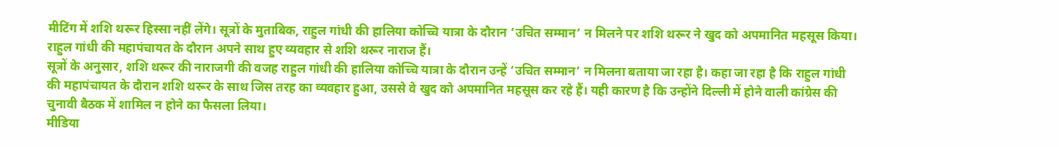मीटिंग में शशि थरूर हिस्सा नहीं लेंगे। सूत्रों के मुताबिक, राहुल गांधी की हालिया कोच्चि यात्रा के दौरान ‘उचित सम्मान’ न मिलने पर शशि थरूर ने खुद को अपमानित महसूस किया। राहुल गांधी की महापंचायत के दौरान अपने साथ हुए व्यवहार से शशि थरूर नाराज हैं।
सूत्रों के अनुसार, शशि थरूर की नाराजगी की वजह राहुल गांधी की हालिया कोच्चि यात्रा के दौरान उन्हें ‘उचित सम्मान’ न मिलना बताया जा रहा है। कहा जा रहा है कि राहुल गांधी की महापंचायत के दौरान शशि थरूर के साथ जिस तरह का व्यवहार हुआ, उससे वे खुद को अपमानित महसूस कर रहे हैं। यही कारण है कि उन्होंने दिल्ली में होने वाली कांग्रेस की चुनावी बैठक में शामिल न होने का फैसला लिया।
मीडिया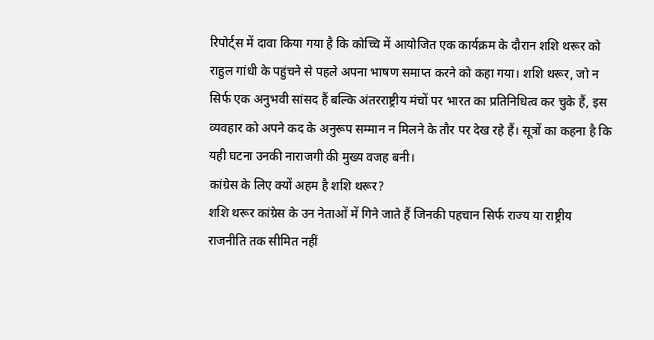रिपोर्ट्स में दावा किया गया है कि कोच्चि में आयोजित एक कार्यक्रम के दौरान शशि थरूर को राहुल गांधी के पहुंचने से पहले अपना भाषण समाप्त करने को कहा गया। शशि थरूर, जो न सिर्फ एक अनुभवी सांसद हैं बल्कि अंतरराष्ट्रीय मंचों पर भारत का प्रतिनिधित्व कर चुके हैं, इस व्यवहार को अपने कद के अनुरूप सम्मान न मिलने के तौर पर देख रहे हैं। सूत्रों का कहना है कि यही घटना उनकी नाराजगी की मुख्य वजह बनी।
कांग्रेस के लिए क्यों अहम है शशि थरूर?
शशि थरूर कांग्रेस के उन नेताओं में गिने जाते हैं जिनकी पहचान सिर्फ राज्य या राष्ट्रीय राजनीति तक सीमित नहीं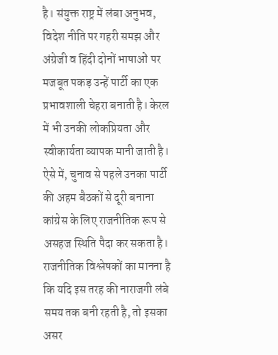है। संयुक्त राष्ट्र में लंबा अनुभव, विदेश नीति पर गहरी समझ और अंग्रेजी व हिंदी दोनों भाषाओं पर मजबूत पकड़ उन्हें पार्टी का एक प्रभावशाली चेहरा बनाती है। केरल में भी उनकी लोकप्रियता और स्वीकार्यता व्यापक मानी जाती है।
ऐसे में, चुनाव से पहले उनका पार्टी की अहम बैठकों से दूरी बनाना कांग्रेस के लिए राजनीतिक रूप से असहज स्थिति पैदा कर सकता है। राजनीतिक विश्लेषकों का मानना है कि यदि इस तरह की नाराजगी लंबे समय तक बनी रहती है, तो इसका असर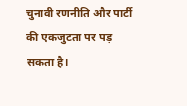चुनावी रणनीति और पार्टी की एकजुटता पर पड़ सकता है।